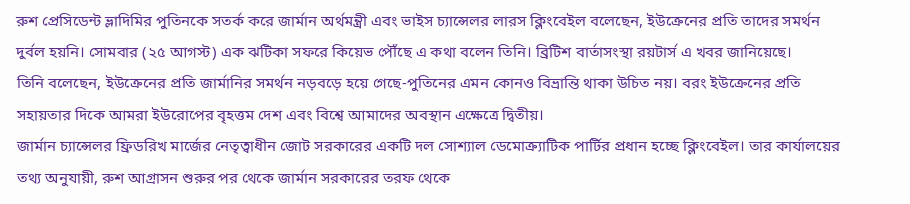রুশ প্রেসিডেন্ট ভ্লাদিমির পুতিনকে সতর্ক করে জার্মান অর্থমন্ত্রী এবং ভাইস চ্যান্সেলর লারস ক্লিংবেইল বলেছেন, ইউক্রেনের প্রতি তাদের সমর্থন দুর্বল হয়নি। সোমবার (২৫ আগস্ট) এক ঝটিকা সফরে কিয়েভ পৌঁছে এ কথা বলেন তিনি। ব্রিটিশ বার্তাসংস্থা রয়টার্স এ খবর জানিয়েছে।
তিনি বলেছেন, ইউক্রেনের প্রতি জার্মানির সমর্থন নড়বড়ে হয়ে গেছে-পুতিনের এমন কোনও বিভ্রান্তি থাকা উচিত নয়। বরং ইউক্রেনের প্রতি সহায়তার দিকে আমরা ইউরোপের বৃহত্তম দেশ এবং বিশ্বে আমাদের অবস্থান এক্ষেত্রে দ্বিতীয়।
জার্মান চ্যান্সেলর ফ্রিডরিখ মার্জের নেতৃত্বাধীন জোট সরকারের একটি দল সোশ্যাল ডেমোক্র্যাটিক পার্টির প্রধান হচ্ছে ক্লিংবেইল। তার কার্যালয়ের তথ্য অনুযায়ী, রুশ আগ্রাসন শুরুর পর থেকে জার্মান সরকারের তরফ থেকে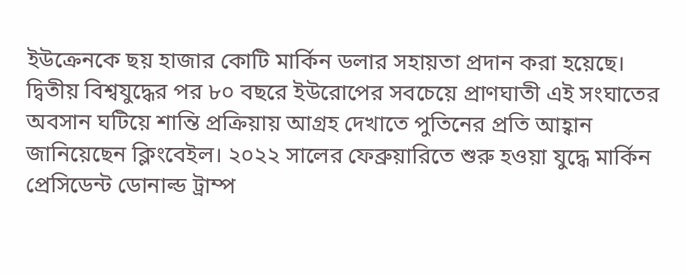ইউক্রেনকে ছয় হাজার কোটি মার্কিন ডলার সহায়তা প্রদান করা হয়েছে।
দ্বিতীয় বিশ্বযুদ্ধের পর ৮০ বছরে ইউরোপের সবচেয়ে প্রাণঘাতী এই সংঘাতের অবসান ঘটিয়ে শান্তি প্রক্রিয়ায় আগ্রহ দেখাতে পুতিনের প্রতি আহ্বান জানিয়েছেন ক্লিংবেইল। ২০২২ সালের ফেব্রুয়ারিতে শুরু হওয়া যুদ্ধে মার্কিন প্রেসিডেন্ট ডোনাল্ড ট্রাম্প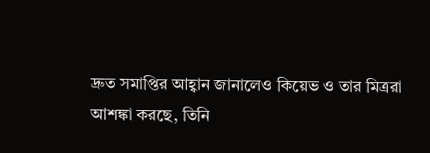দ্রুত সমাপ্তির আহ্বান জানালেও কিয়েভ ও তার মিত্ররা আশঙ্কা করছে, তিনি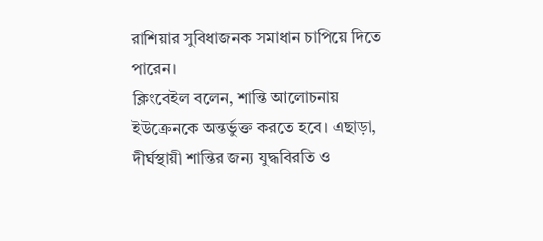রাশিয়ার সুবিধাজনক সমাধান চাপিয়ে দিতে পারেন।
ক্লিংবেইল বলেন, শান্তি আলোচনায় ইউক্রেনকে অন্তর্ভুক্ত করতে হবে। এছাড়া, দীর্ঘস্থায়ী শান্তির জন্য যুদ্ধবিরতি ও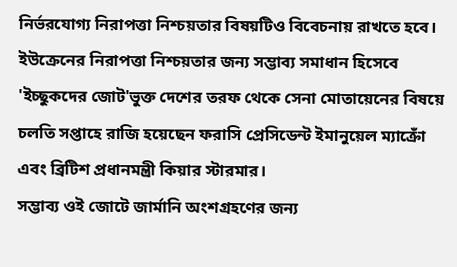নির্ভরযোগ্য নিরাপত্তা নিশ্চয়তার বিষয়টিও বিবেচনায় রাখতে হবে।
ইউক্রেনের নিরাপত্তা নিশ্চয়তার জন্য সম্ভাব্য সমাধান হিসেবে 'ইচ্ছুকদের জোট'ভুক্ত দেশের তরফ থেকে সেনা মোতায়েনের বিষয়ে চলতি সপ্তাহে রাজি হয়েছেন ফরাসি প্রেসিডেন্ট ইমানুয়েল ম্যাক্রোঁ এবং ব্রিটিশ প্রধানমন্ত্রী কিয়ার স্টারমার।
সম্ভাব্য ওই জোটে জার্মানি অংশগ্রহণের জন্য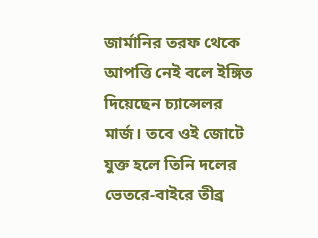জার্মানির তরফ থেকে আপত্তি নেই বলে ইঙ্গিত দিয়েছেন চ্যান্সেলর মার্জ। তবে ওই জোটে যুক্ত হলে তিনি দলের ভেতরে-বাইরে তীব্র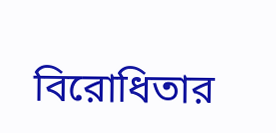বিরোধিতার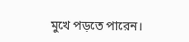মুখে পড়তে পারেন।